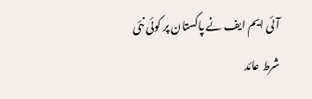آئی ایم ایف نے پاکستان پر کوئی نئی شرط عائد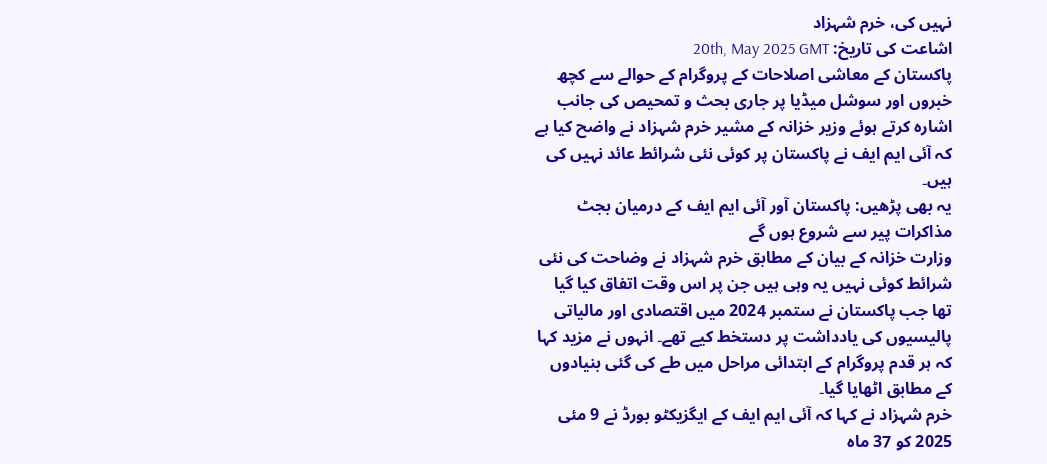نہیں کی، خرم شہزاد
اشاعت کی تاریخ: 20th, May 2025 GMT
پاکستان کے معاشی اصلاحات کے پروگرام کے حوالے سے کچھ خبروں اور سوشل میڈیا پر جاری بحث و تمحیص کی جانب اشارہ کرتے ہوئے وزیر خزانہ کے مشیر خرم شہزاد نے واضح کیا ہے کہ آئی ایم ایف نے پاکستان پر کوئی نئی شرائط عائد نہیں کی ہیں۔
یہ بھی پڑھیں: پاکستان آور آئی ایم ایف کے درمیان بجٹ مذاکرات پیر سے شروع ہوں گے
وزارت خزانہ کے بیان کے مطابق خرم شہزاد نے وضاحت کی نئی شرائط کوئی نہیں یہ وہی ہیں جن پر اس وقت اتفاق کیا گیا تھا جب پاکستان نے ستمبر 2024 میں اقتصادی اور مالیاتی پالیسیوں کی یادداشت پر دستخط کیے تھے۔ انہوں نے مزید کہا کہ ہر قدم پروگرام کے ابتدائی مراحل میں طے کی گئی بنیادوں کے مطابق اٹھایا گیا۔
خرم شہزاد نے کہا کہ آئی ایم ایف کے ایگزیکٹو بورڈ نے 9 مئی 2025 کو 37 ماہ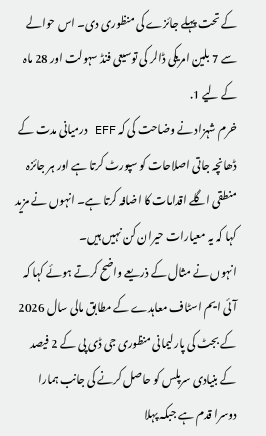کے تحت پہلے جائزے کی منظوری دی۔ اس حوالے سے 7 بلین امریکی ڈالر کی توسیعی فنڈ سہولت اور 28 ماہ کے لیے 1.
خرم شہزاد نے وضاحت کی کہ EFF درمیانی مدت کے ڈھانچہ جاتی اصلاحات کو سپورٹ کرتا ہے اور ہر جائزہ منطقی اگلے اقدامات کا اضافہ کرتا ہے۔ انہوں نے مزید کہا کہ یہ معیارات حیران کن نہیں ہیں۔
انہوں نے مثال کے ذریعے واضح کرتے ہوئے کہا کہ آئی ایم اسٹاف معاہدے کے مطابق مالی سال 2026 کے بجٹ کی پارلیمانی منظوری جی ڈی پی کے 2 فیصد کے بنیادی سرپلس کو حاصل کرنے کی جانب ہمارا دوسرا قدم ہے جبکہ پہلا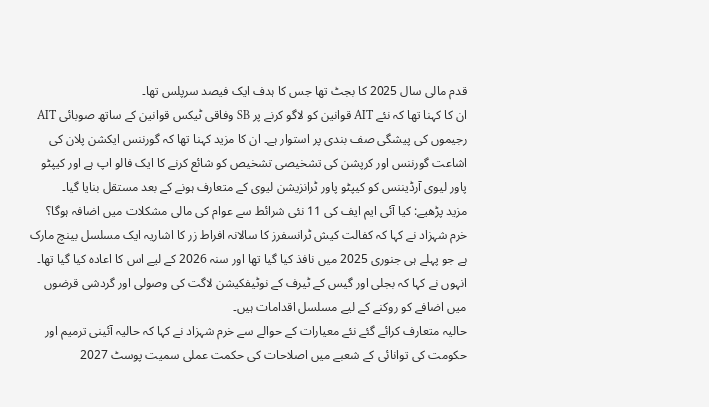قدم مالی سال 2025 کا بجٹ تھا جس کا ہدف ایک فیصد سرپلس تھا۔
ان کا کہنا تھا کہ نئے AIT قوانین کو لاگو کرنے پر SB وفاقی ٹیکس قوانین کے ساتھ صوبائی AIT رجیموں کی پیشگی صف بندی پر استوار ہے۔ ان کا مزید کہنا تھا کہ گورننس ایکشن پلان کی اشاعت گورننس اور کرپشن کی تشخیصی تشخیص کو شائع کرنے کا ایک فالو اپ ہے اور کیپٹو پاور لیوی آرڈیننس کو کیپٹو پاور ٹرانزیشن لیوی کے متعارف ہونے کے بعد مستقل بنایا گیا۔
مزید پڑھیے: کیا آئی ایم ایف کی 11 نئی شرائط سے عوام کی مالی مشکلات میں اضافہ ہوگا؟
خرم شہزاد نے کہا کہ کفالت کیش ٹرانسفرز کا سالانہ افراط زر کا اشاریہ ایک مسلسل بینچ مارک ہے جو پہلے ہی جنوری 2025 میں نافذ کیا گیا تھا اور سنہ 2026 کے لیے اس کا اعادہ کیا گیا تھا۔
انہوں نے کہا کہ بجلی اور گیس کے ٹیرف کے نوٹیفکیشن لاگت کی وصولی اور گردشی قرضوں میں اضافے کو روکنے کے لیے مسلسل اقدامات ہیں۔
حالیہ متعارف کرائے گئے نئے معیارات کے حوالے سے خرم شہزاد نے کہا کہ حالیہ آئینی ترمیم اور حکومت کی توانائی کے شعبے میں اصلاحات کی حکمت عملی سمیت پوسٹ 2027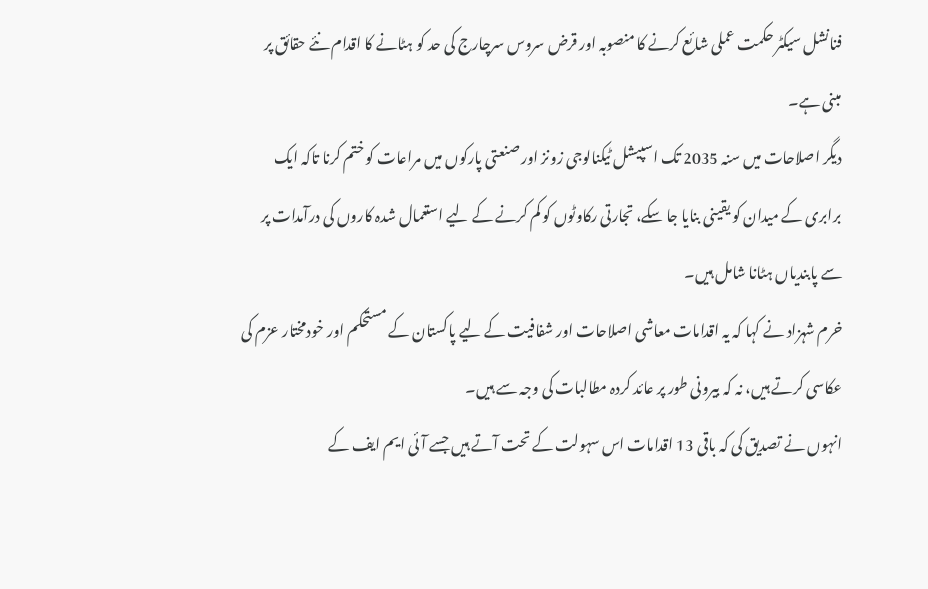فنانشل سیکٹر حکمت عملی شائع کرنے کا منصوبہ اور قرض سروس سرچارج کی حد کو ہٹانے کا اقدام نئے حقائق پر مبنی ہے۔
دیگر اصلاحات میں سنہ 2035 تک اسپیشل ٹیکنالوجی زونز اور صنعتی پارکوں میں مراعات کو ختم کرنا تاکہ ایک برابری کے میدان کو یقینی بنایا جا سکے، تجارتی رکاوٹوں کو کم کرنے کے لیے استعمال شدہ کاروں کی درآمدات پر سے پابندیاں ہٹانا شامل ہیں۔
خرم شہزاد نے کہا کہ یہ اقدامات معاشی اصلاحات اور شفافیت کے لیے پاکستان کے مستحکم اور خودمختار عزم کی عکاسی کرتے ہیں، نہ کہ بیرونی طور پر عائد کردہ مطالبات کی وجہ سے ہیں۔
انہوں نے تصدیق کی کہ باقی 13 اقدامات اس سہولت کے تحت آتے ہیں جسے آئی ایم ایف کے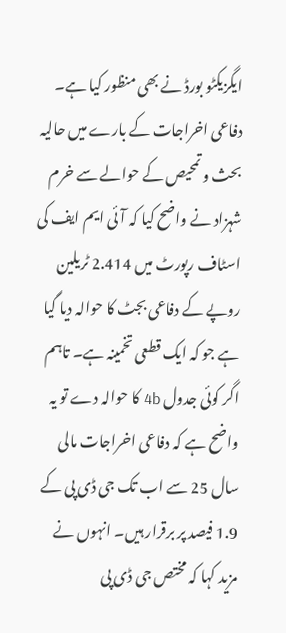ایگزیکٹو بورڈ نے بھی منظور کیا ہے۔
دفاعی اخراجات کے بارے میں حالیہ بحث و تمحیص کے حوالے سے خرم شہزاد نے واضح کیا کہ آئی ایم ایف کی اسٹاف رپورٹ میں 2.414 ٹریلین روپے کے دفاعی بجٹ کا حوالہ دیا گیا ہے جو کہ ایک قطعی تخمینہ ہے۔ تاہم اگر کوئی جدول 4b کا حوالہ دے تو یہ واضح ہے کہ دفاعی اخراجات مالی سال 25 سے اب تک جی ڈی پی کے 1.9 فیصد پر برقرار ہیں۔ انہوں نے مزید کہا کہ مختص جی ڈی پی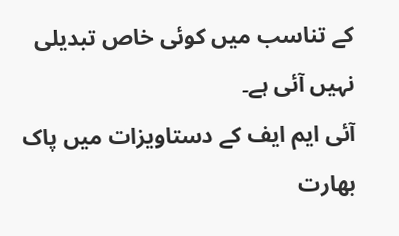کے تناسب میں کوئی خاص تبدیلی نہیں آئی ہے۔
آئی ایم ایف کے دستاویزات میں پاک بھارت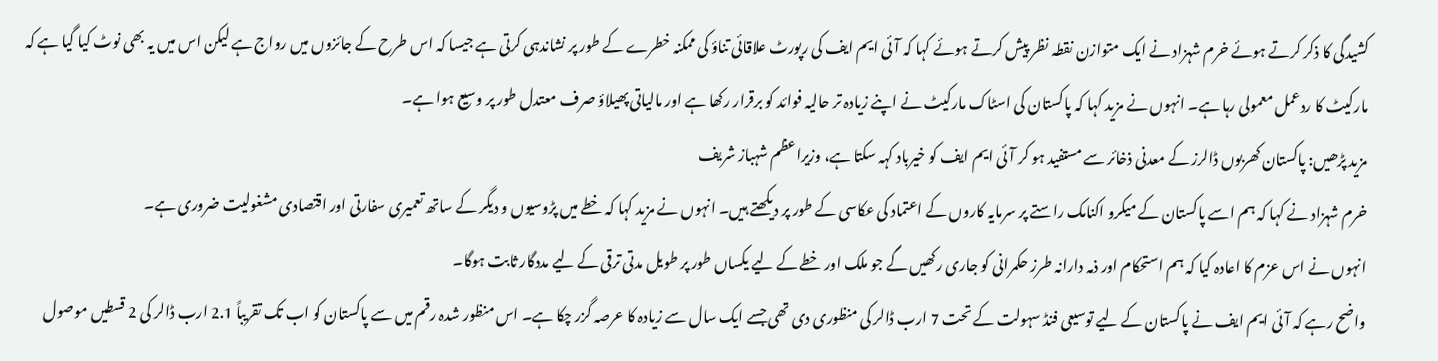کشیدگی کا ذکر کرتے ہوئے خرم شہزاد نے ایک متوازن نقطہ نظر پیش کرتے ہوئے کہا کہ آئی ایم ایف کی رپورٹ علاقائی تناؤ کی ممکنہ خطرے کے طور پر نشاندہی کرتی ہے جیسا کہ اس طرح کے جائزوں میں رواج ہے لیکن اس میں یہ بھی نوٹ کیا گیا ہے کہ مارکیٹ کا ردعمل معمولی رہا ہے۔ انہوں نے مزید کہا کہ پاکستان کی اسٹاک مارکیٹ نے اپنے زیادہ تر حالیہ فوائد کو برقرار رکھا ہے اور مالیاتی پھیلاؤ صرف معتدل طور پر وسیع ہوا ہے۔
مزید پڑھیں: پاکستان کھربوں ڈالرز کے معدنی ذخائر سے مستفید ہو کر آئی ایم ایف کو خیرباد کہہ سکتا ہے، وزیراعظم شہباز شریف
خرم شہزاد نے کہا کہ ہم اسے پاکستان کے میکرو اکنامک راستے پر سرمایہ کاروں کے اعتماد کی عکاسی کے طور پر دیکھتے ہیں۔ انہوں نے مزید کہا کہ خطے میں پڑوسیوں و دیگر کے ساتھ تعمیری سفارتی اور اقتصادی مشغولیت ضروری ہے۔
انہوں نے اس عزم کا اعادہ کیا کہ ہم استحکام اور ذمہ دارانہ طرز حکمرانی کو جاری رکھیں گے جو ملک اور خطے کے لیے یکساں طور پر طویل مدتی ترقی کے لیے مددگار ثابت ہوگا۔
واضح رہے کہ آئی ایم ایف نے پاکستان کے لیے توسیعی فنڈ سہولت کے تحت 7 ارب ڈالر کی منظوری دی تھی جسے ایک سال سے زیادہ کا عرصہ گزر چکا ہے۔ اس منظور شدہ رقم میں سے پاکستان کو اب تک تقریباً 2.1 ارب ڈالر کی 2 قسطیں موصول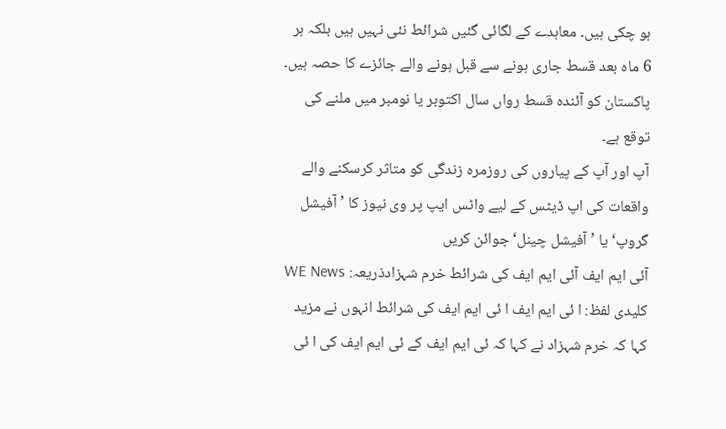ہو چکی ہیں۔ معاہدے کے لگائی گئیں شرائط نئی نہیں ہیں بلکہ ہر 6 ماہ بعد قسط جاری ہونے سے قبل ہونے والے جائزے کا حصہ ہیں۔ پاکستان کو آئندہ قسط رواں سال اکتوبر یا نومبر میں ملنے کی توقع ہے۔
آپ اور آپ کے پیاروں کی روزمرہ زندگی کو متاثر کرسکنے والے واقعات کی اپ ڈیٹس کے لیے واٹس ایپ پر وی نیوز کا ’آفیشل گروپ‘ یا ’آفیشل چینل‘ جوائن کریں
آئی ایم ایف آئی ایم ایف کی شرائط خرم شہزادذریعہ: WE News
کلیدی لفظ: ا ئی ایم ایف ا ئی ایم ایف کی شرائط انہوں نے مزید کہا کہ خرم شہزاد نے کہا کہ ئی ایم ایف کے ئی ایم ایف کی ا ئی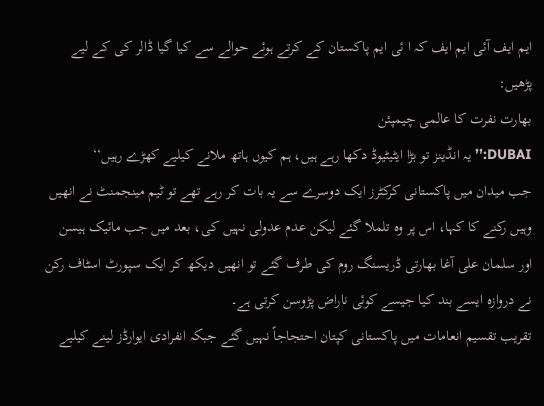ایم ایف آئی ایم ایف کہ ا ئی ایم پاکستان کے کرتے ہوئے حوالے سے کیا گیا ڈالر کی کے لیے
پڑھیں:
بھارت نفرت کا عالمی چیمپئن
DUBAI:’’ یہ انڈینز تو بڑا ایٹیٹیوڈ دکھا رہے ہیں، ہم کیوں ہاتھ ملانے کیلیے کھڑے رہیں‘‘
جب میدان میں پاکستانی کرکٹرز ایک دوسرے سے یہ بات کر رہے تھے تو ٹیم مینجمنٹ نے انھیں وہیں رکنے کا کہا، اس پر وہ تلملا گئے لیکن عدم عدولی نہیں کی، بعد میں جب مائیک ہیسن اور سلمان علی آغا بھارتی ڈریسنگ روم کی طرف گئے تو انھیں دیکھ کر ایک سپورٹ اسٹاف رکن نے دروازہ ایسے بند کیا جیسے کوئی ناراض پڑوسن کرتی ہے۔
تقریب تقسیم انعامات میں پاکستانی کپتان احتجاجاً نہیں گئے جبکہ انفرادی ایوارڈز لینے کیلیے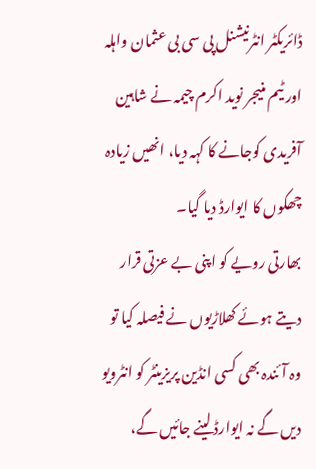ڈائریکٹر انٹرنیشنل پی سی بی عثمان واہلہ اور ٹیم منیجر نوید اکرم چیمہ نے شاہین آفریدی کوجانے کا کہہ دیا، انھیں زیادہ چھکوں کا ایوارڈ دیا گیا۔
بھارتی رویے کو اپنی بے عزتی قرار دیتے ہوئے کھلاڑیوں نے فیصلہ کیا تو وہ آئندہ بھی کسی انڈین پریزینٹر کو انٹرویو دیں گے نہ ایوارڈ لینے جائیں گے،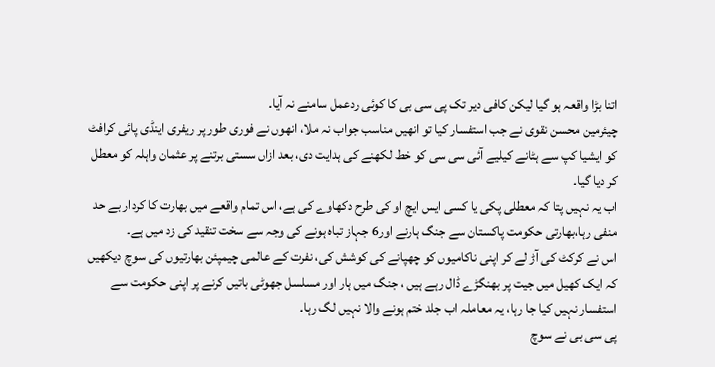اتنا بڑا واقعہ ہو گیا لیکن کافی دیر تک پی سی بی کا کوئی ردعمل سامنے نہ آیا۔
چیئرمین محسن نقوی نے جب استفسار کیا تو انھیں مناسب جواب نہ ملا، انھوں نے فوری طور پر ریفری اینڈی پائی کرافٹ کو ایشیا کپ سے ہٹانے کیلیے آئی سی سی کو خط لکھنے کی ہدایت دی، بعد ازاں سستی برتنے پر عثمان واہلہ کو معطل کر دیا گیا۔
اب یہ نہیں پتا کہ معطلی پکی یا کسی ایس ایچ او کی طرح دکھاوے کی ہے، اس تمام واقعے میں بھارت کا کردار بے حد منفی رہا،بھارتی حکومت پاکستان سے جنگ ہارنے اور6 جہاز تباہ ہونے کی وجہ سے سخت تنقید کی زد میں ہے۔
اس نے کرکٹ کی آڑ لے کر اپنی ناکامیوں کو چھپانے کی کوشش کی، نفرت کے عالمی چیمپئن بھارتیوں کی سوچ دیکھیں کہ ایک کھیل میں جیت پر بھنگڑے ڈال رہے ہیں ، جنگ میں ہار اور مسلسل جھوٹی باتیں کرنے پر اپنی حکومت سے استفسار نہیں کیا جا رہا، یہ معاملہ اب جلد ختم ہونے والا نہیں لگ رہا۔
پی سی بی نے سوچ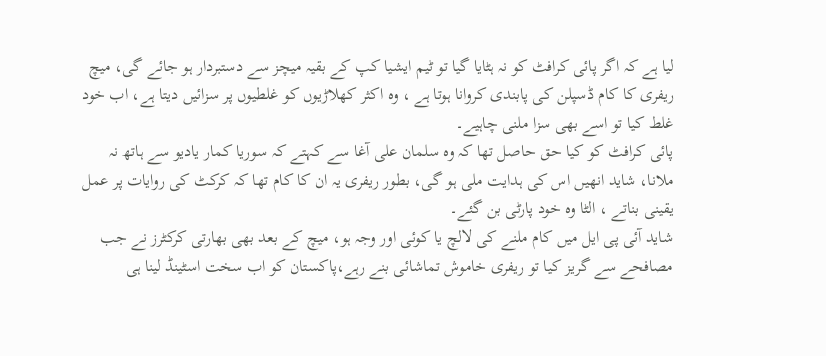لیا ہے کہ اگر پائی کرافٹ کو نہ ہٹایا گیا تو ٹیم ایشیا کپ کے بقیہ میچز سے دستبردار ہو جائے گی، میچ ریفری کا کام ڈسپلن کی پابندی کروانا ہوتا ہے ، وہ اکثر کھلاڑیوں کو غلطیوں پر سزائیں دیتا ہے، اب خود غلط کیا تو اسے بھی سزا ملنی چاہیے۔
پائی کرافٹ کو کیا حق حاصل تھا کہ وہ سلمان علی آغا سے کہتے کہ سوریا کمار یادیو سے ہاتھ نہ ملانا، شاید انھیں اس کی ہدایت ملی ہو گی، بطور ریفری یہ ان کا کام تھا کہ کرکٹ کی روایات پر عمل یقینی بناتے ، الٹا وہ خود پارٹی بن گئے۔
شاید آئی پی ایل میں کام ملنے کی لالچ یا کوئی اور وجہ ہو، میچ کے بعد بھی بھارتی کرکٹرز نے جب مصافحے سے گریز کیا تو ریفری خاموش تماشائی بنے رہے،پاکستان کو اب سخت اسٹینڈ لینا ہی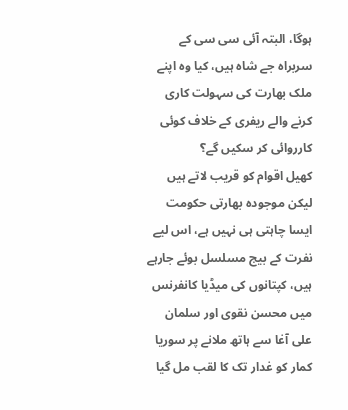ہوگا، البتہ آئی سی سی کے سربراہ جے شاہ ہیں، کیا وہ اپنے ملک بھارت کی سہولت کاری کرنے والے ریفری کے خلاف کوئی کارروائی کر سکیں گے؟
کھیل اقوام کو قریب لاتے ہیں لیکن موجودہ بھارتی حکومت ایسا چاہتی ہی نہیں ہے، اس لیے نفرت کے بیج مسلسل بوئے جارہے ہیں، کپتانوں کی میڈیا کانفرنس میں محسن نقوی اور سلمان علی آغا سے ہاتھ ملانے پر سوریا کمار کو غدار تک کا لقب مل گیا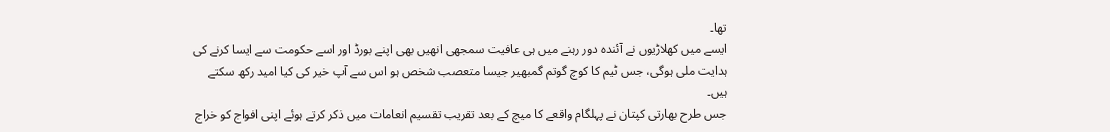تھا۔
ایسے میں کھلاڑیوں نے آئندہ دور رہنے میں ہی عافیت سمجھی انھیں بھی اپنے بورڈ اور اسے حکومت سے ایسا کرنے کی ہدایت ملی ہوگی، جس ٹیم کا کوچ گوتم گمبھیر جیسا متعصب شخص ہو اس سے آپ خیر کی کیا امید رکھ سکتے ہیں۔
جس طرح بھارتی کپتان نے پہلگام واقعے کا میچ کے بعد تقریب تقسیم انعامات میں ذکر کرتے ہوئے اپنی افواج کو خراج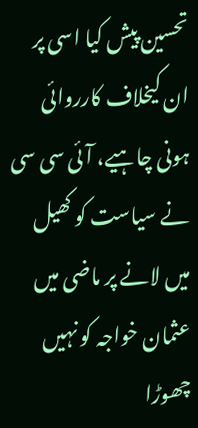تحسین پیش کیا اسی پر ان کیخلاف کارروائی ہونی چاہیے، آئی سی سی نے سیاست کو کھیل میں لانے پر ماضی میں عثمان خواجہ کو نہیں چھوڑا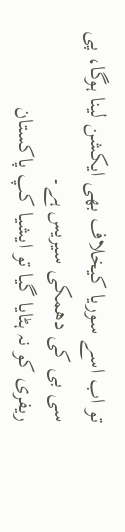تو اب اسے سوریا کیخلاف بھی ایکشن لینا ہوگا، پی سی بی کی دھمکی سیریس ہے۔
ریفری کو نہ ہٹایا گیا تو ایشیا کپ پاکستان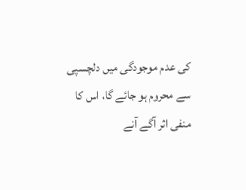کی عدم موجودگی میں دلچسپی سے محروم ہو جائے گا، اس کا منفی اثر آگے آنے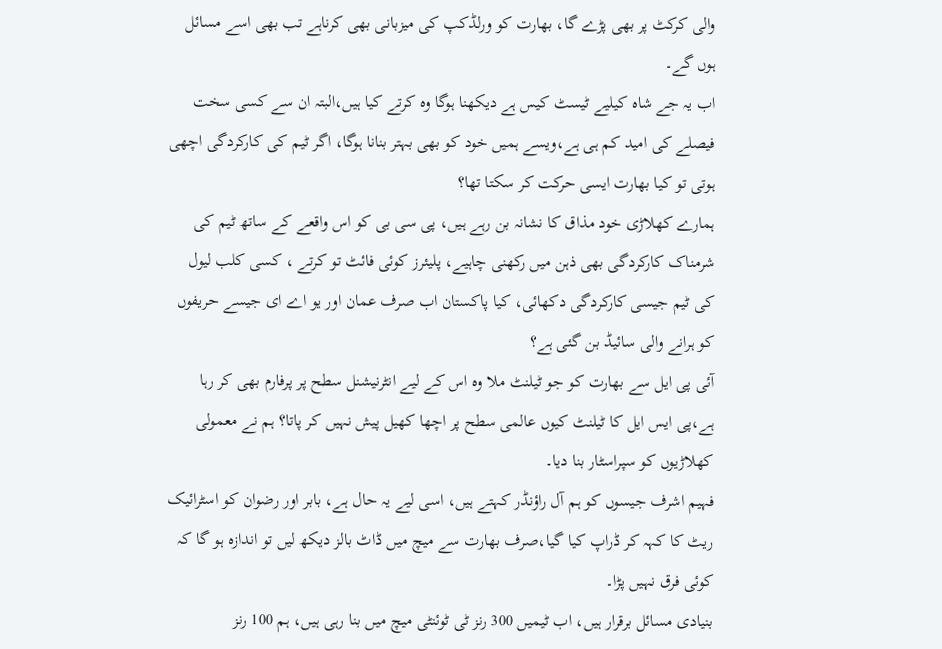والی کرکٹ پر بھی پڑے گا، بھارت کو ورلڈکپ کی میزبانی بھی کرناہے تب بھی اسے مسائل ہوں گے۔
اب یہ جے شاہ کیلیے ٹیسٹ کیس ہے دیکھنا ہوگا وہ کرتے کیا ہیں،البتہ ان سے کسی سخت فیصلے کی امید کم ہی ہے،ویسے ہمیں خود کو بھی بہتر بنانا ہوگا، اگر ٹیم کی کارکردگی اچھی ہوتی تو کیا بھارت ایسی حرکت کر سکتا تھا؟
ہمارے کھلاڑی خود مذاق کا نشانہ بن رہے ہیں، پی سی بی کو اس واقعے کے ساتھ ٹیم کی شرمناک کارکردگی بھی ذہن میں رکھنی چاہیے، پلیئرز کوئی فائٹ تو کرتے ، کسی کلب لیول کی ٹیم جیسی کارکردگی دکھائی، کیا پاکستان اب صرف عمان اور یو اے ای جیسے حریفوں کو ہرانے والی سائیڈ بن گئی ہے؟
آئی پی ایل سے بھارت کو جو ٹیلنٹ ملا وہ اس کے لیے انٹرنیشنل سطح پر پرفارم بھی کر رہا ہے،پی ایس ایل کا ٹیلنٹ کیوں عالمی سطح پر اچھا کھیل پیش نہیں کر پاتا؟ ہم نے معمولی کھلاڑیوں کو سپراسٹار بنا دیا۔
فہیم اشرف جیسوں کو ہم آل راؤنڈر کہتے ہیں، اسی لیے یہ حال ہے، بابر اور رضوان کو اسٹرائیک ریٹ کا کہہ کر ڈراپ کیا گیا،صرف بھارت سے میچ میں ڈاٹ بالز دیکھ لیں تو اندازہ ہو گا کہ کوئی فرق نہیں پڑا۔
بنیادی مسائل برقرار ہیں، اب ٹیمیں 300 رنز ٹی ٹوئنٹی میچ میں بنا رہی ہیں، ہم 100 رنز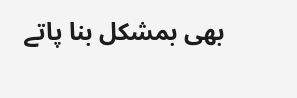بھی بمشکل بنا پاتے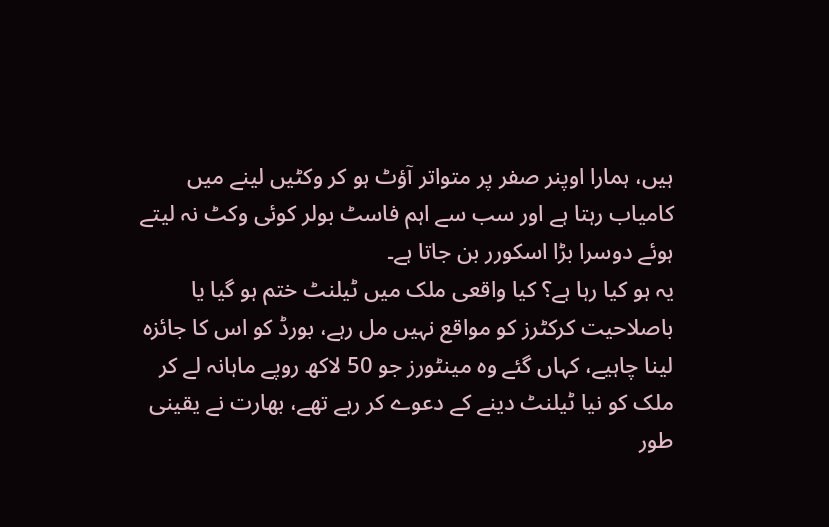ہیں، ہمارا اوپنر صفر پر متواتر آؤٹ ہو کر وکٹیں لینے میں کامیاب رہتا ہے اور سب سے اہم فاسٹ بولر کوئی وکٹ نہ لیتے ہوئے دوسرا بڑا اسکورر بن جاتا ہے۔
یہ ہو کیا رہا ہے؟ کیا واقعی ملک میں ٹیلنٹ ختم ہو گیا یا باصلاحیت کرکٹرز کو مواقع نہیں مل رہے، بورڈ کو اس کا جائزہ لینا چاہیے، کہاں گئے وہ مینٹورز جو 50 لاکھ روپے ماہانہ لے کر ملک کو نیا ٹیلنٹ دینے کے دعوے کر رہے تھے، بھارت نے یقینی طور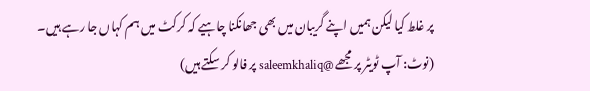پر غلط کیا لیکن ہمیں اپنے گریبان میں بھی جھانکنا چاہیے کہ کرکٹ میں ہم کہاں جا رہے ہیں۔
(نوٹ: آپ ٹویٹر پر مجھے @saleemkhaliq پر فالو کر سکتے ہیں)